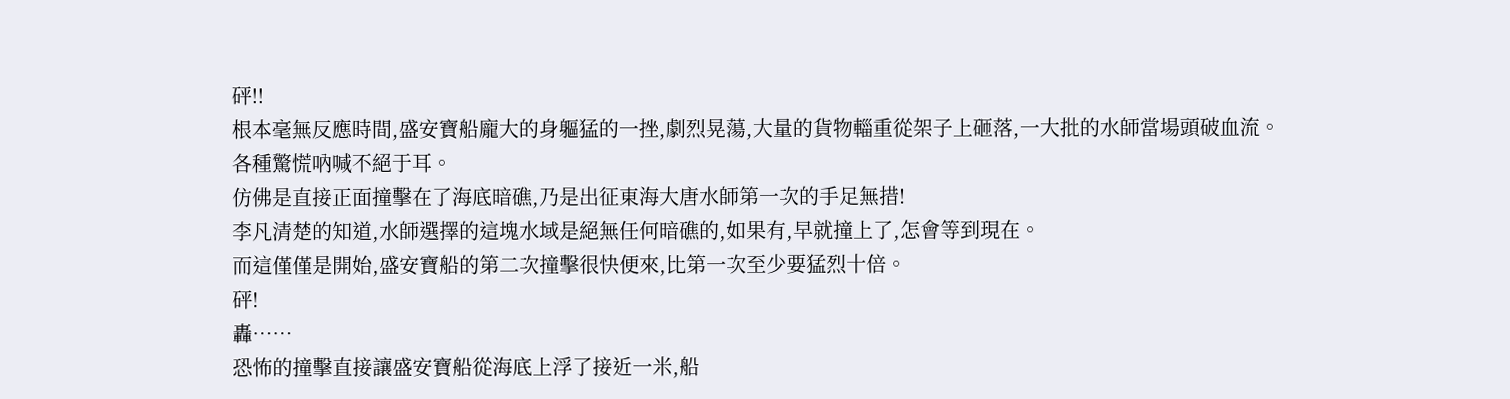砰!!
根本毫無反應時間,盛安寶船龐大的身軀猛的一挫,劇烈晃蕩,大量的貨物輜重從架子上砸落,一大批的水師當場頭破血流。
各種驚慌吶喊不絕于耳。
仿佛是直接正面撞擊在了海底暗礁,乃是出征東海大唐水師第一次的手足無措!
李凡清楚的知道,水師選擇的這塊水域是絕無任何暗礁的,如果有,早就撞上了,怎會等到現在。
而這僅僅是開始,盛安寶船的第二次撞擊很快便來,比第一次至少要猛烈十倍。
砰!
轟……
恐怖的撞擊直接讓盛安寶船從海底上浮了接近一米,船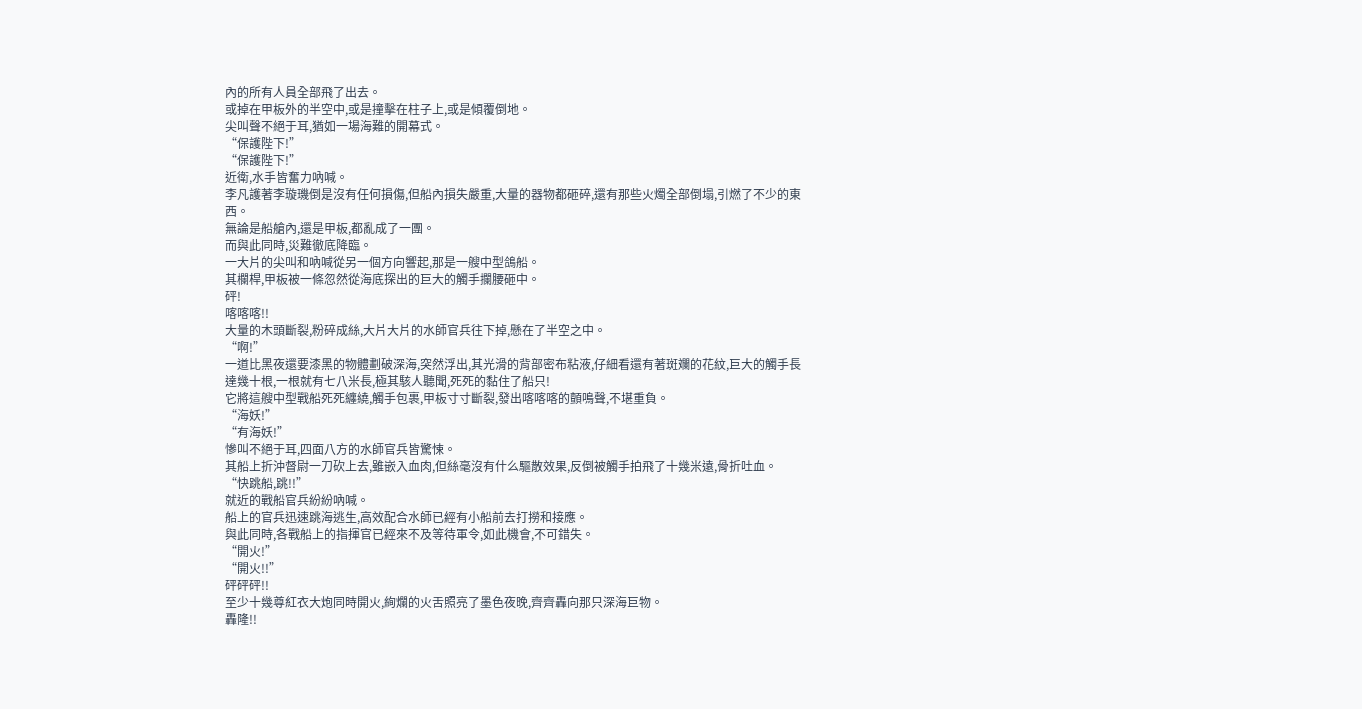內的所有人員全部飛了出去。
或掉在甲板外的半空中,或是撞擊在柱子上,或是傾覆倒地。
尖叫聲不絕于耳,猶如一場海難的開幕式。
“保護陛下!”
“保護陛下!”
近衛,水手皆奮力吶喊。
李凡護著李璇璣倒是沒有任何損傷,但船內損失嚴重,大量的器物都砸碎,還有那些火燭全部倒塌,引燃了不少的東西。
無論是船艙內,還是甲板,都亂成了一團。
而與此同時,災難徹底降臨。
一大片的尖叫和吶喊從另一個方向響起,那是一艘中型鴿船。
其欄桿,甲板被一條忽然從海底探出的巨大的觸手攔腰砸中。
砰!
喀喀喀!!
大量的木頭斷裂,粉碎成絲,大片大片的水師官兵往下掉,懸在了半空之中。
“啊!”
一道比黑夜還要漆黑的物體劃破深海,突然浮出,其光滑的背部密布粘液,仔細看還有著斑斕的花紋,巨大的觸手長達幾十根,一根就有七八米長,極其駭人聽聞,死死的黏住了船只!
它將這艘中型戰船死死纏繞,觸手包裹,甲板寸寸斷裂,發出喀喀喀的顫鳴聲,不堪重負。
“海妖!”
“有海妖!”
慘叫不絕于耳,四面八方的水師官兵皆驚悚。
其船上折沖督尉一刀砍上去,雖嵌入血肉,但絲毫沒有什么驅散效果,反倒被觸手拍飛了十幾米遠,骨折吐血。
“快跳船,跳!!”
就近的戰船官兵紛紛吶喊。
船上的官兵迅速跳海逃生,高效配合水師已經有小船前去打撈和接應。
與此同時,各戰船上的指揮官已經來不及等待軍令,如此機會,不可錯失。
“開火!”
“開火!!”
砰砰砰!!
至少十幾尊紅衣大炮同時開火,絢爛的火舌照亮了墨色夜晚,齊齊轟向那只深海巨物。
轟隆!!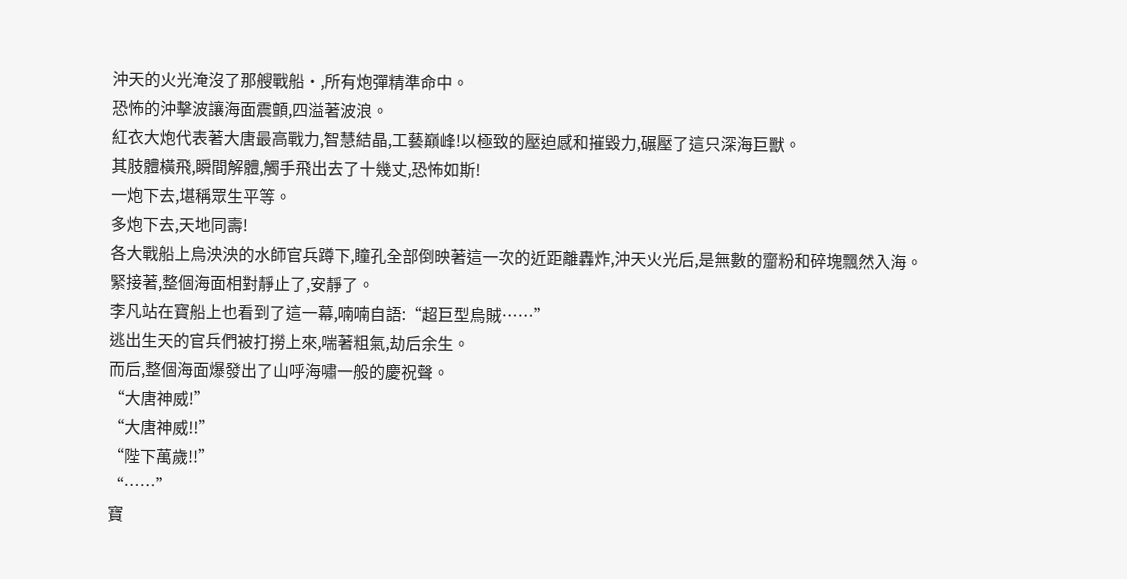沖天的火光淹沒了那艘戰船·,所有炮彈精準命中。
恐怖的沖擊波讓海面震顫,四溢著波浪。
紅衣大炮代表著大唐最高戰力,智慧結晶,工藝巔峰!以極致的壓迫感和摧毀力,碾壓了這只深海巨獸。
其肢體橫飛,瞬間解體,觸手飛出去了十幾丈,恐怖如斯!
一炮下去,堪稱眾生平等。
多炮下去,天地同壽!
各大戰船上烏泱泱的水師官兵蹲下,瞳孔全部倒映著這一次的近距離轟炸,沖天火光后,是無數的齏粉和碎塊飄然入海。
緊接著,整個海面相對靜止了,安靜了。
李凡站在寶船上也看到了這一幕,喃喃自語:“超巨型烏賊……”
逃出生天的官兵們被打撈上來,喘著粗氣,劫后余生。
而后,整個海面爆發出了山呼海嘯一般的慶祝聲。
“大唐神威!”
“大唐神威!!”
“陛下萬歲!!”
“……”
寶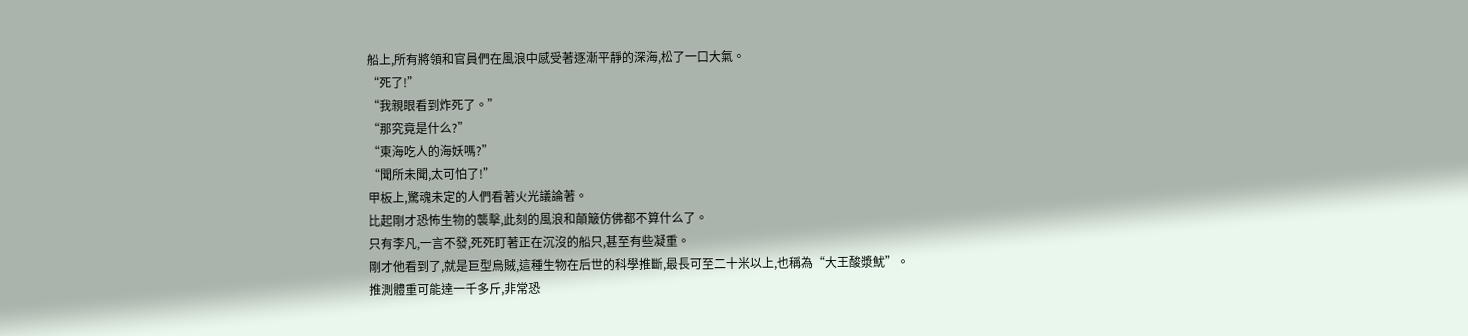船上,所有將領和官員們在風浪中感受著逐漸平靜的深海,松了一口大氣。
“死了!”
“我親眼看到炸死了。”
“那究竟是什么?”
“東海吃人的海妖嗎?”
“聞所未聞,太可怕了!”
甲板上,驚魂未定的人們看著火光議論著。
比起剛才恐怖生物的襲擊,此刻的風浪和顛簸仿佛都不算什么了。
只有李凡,一言不發,死死盯著正在沉沒的船只,甚至有些凝重。
剛才他看到了,就是巨型烏賊,這種生物在后世的科學推斷,最長可至二十米以上,也稱為“大王酸漿魷”。
推測體重可能達一千多斤,非常恐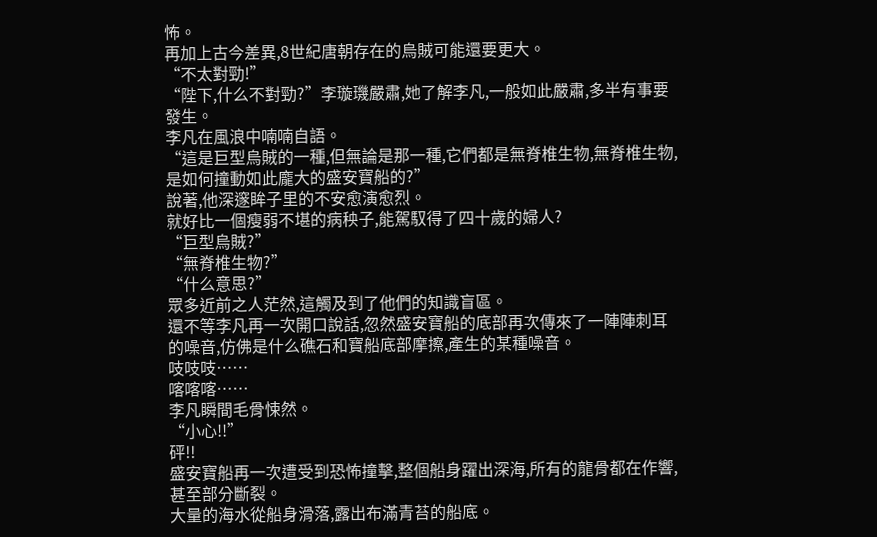怖。
再加上古今差異,8世紀唐朝存在的烏賊可能還要更大。
“不太對勁!”
“陛下,什么不對勁?”李璇璣嚴肅,她了解李凡,一般如此嚴肅,多半有事要發生。
李凡在風浪中喃喃自語。
“這是巨型烏賊的一種,但無論是那一種,它們都是無脊椎生物,無脊椎生物,是如何撞動如此龐大的盛安寶船的?”
說著,他深邃眸子里的不安愈演愈烈。
就好比一個瘦弱不堪的病秧子,能駕馭得了四十歲的婦人?
“巨型烏賊?”
“無脊椎生物?”
“什么意思?”
眾多近前之人茫然,這觸及到了他們的知識盲區。
還不等李凡再一次開口說話,忽然盛安寶船的底部再次傳來了一陣陣刺耳的噪音,仿佛是什么礁石和寶船底部摩擦,產生的某種噪音。
吱吱吱……
喀喀喀……
李凡瞬間毛骨悚然。
“小心!!”
砰!!
盛安寶船再一次遭受到恐怖撞擊,整個船身躍出深海,所有的龍骨都在作響,甚至部分斷裂。
大量的海水從船身滑落,露出布滿青苔的船底。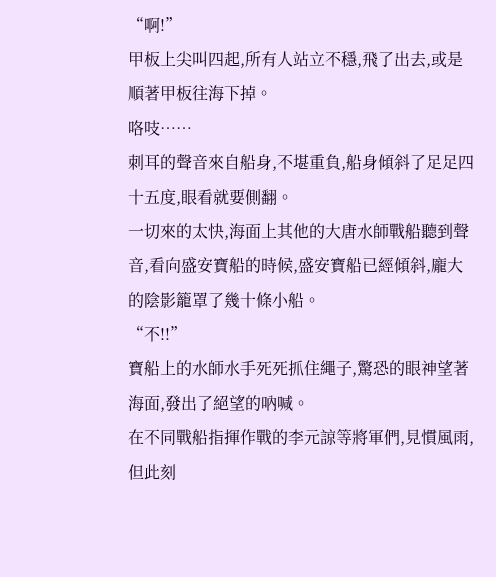“啊!”
甲板上尖叫四起,所有人站立不穩,飛了出去,或是順著甲板往海下掉。
咯吱……
刺耳的聲音來自船身,不堪重負,船身傾斜了足足四十五度,眼看就要側翻。
一切來的太快,海面上其他的大唐水師戰船聽到聲音,看向盛安寶船的時候,盛安寶船已經傾斜,龐大的陰影籠罩了幾十條小船。
“不!!”
寶船上的水師水手死死抓住繩子,驚恐的眼神望著海面,發出了絕望的吶喊。
在不同戰船指揮作戰的李元諒等將軍們,見慣風雨,但此刻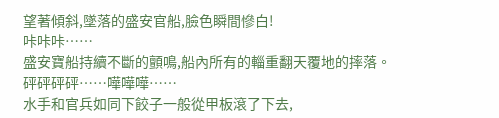望著傾斜,墜落的盛安官船,臉色瞬間慘白!
咔咔咔……
盛安寶船持續不斷的顫鳴,船內所有的輜重翻天覆地的摔落。
砰砰砰砰……嘩嘩嘩……
水手和官兵如同下餃子一般從甲板滾了下去,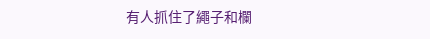有人抓住了繩子和欄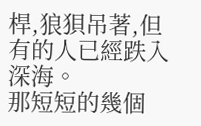桿,狼狽吊著,但有的人已經跌入深海。
那短短的幾個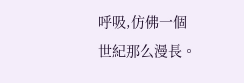呼吸,仿佛一個世紀那么漫長。